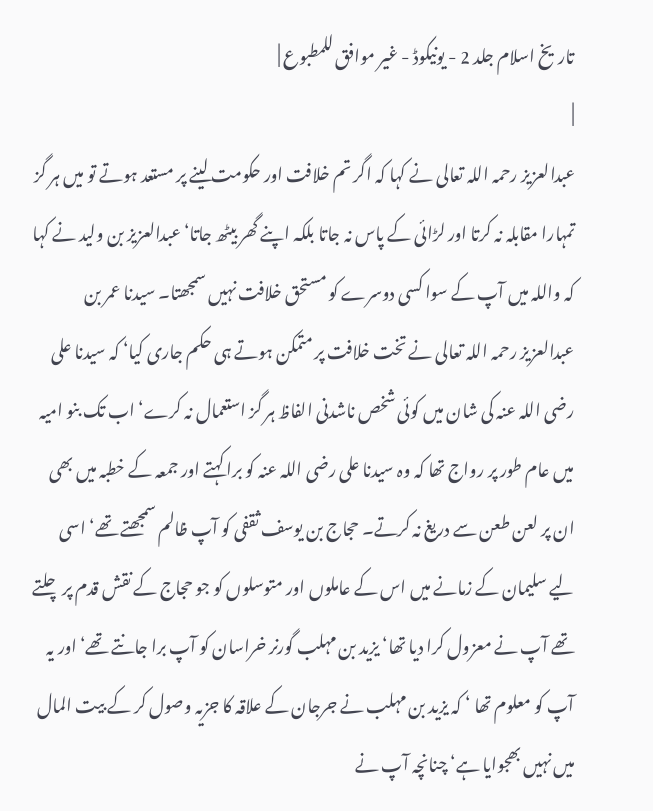تاریخ اسلام جلد 2 - یونیکوڈ - غیر موافق للمطبوع |
|
عبدالعزیز رحمہ اللہ تعالی نے کہا کہ اگر تم خلافت اور حکومت لینے پر مستعد ہوتے تو میں ہر گز تمہارا مقابلہ نہ کرتا اور لڑائی کے پاس نہ جاتا بلکہ اپنے گھر بیٹھ جاتا‘ عبدالعزیز بن ولید نے کہا کہ واللہ میں آپ کے سوا کسی دوسرے کو مستحق خلافت نہیں سمجھتا۔ سیدنا عمر بن عبدالعزیز رحمہ اللہ تعالی نے تخت خلافت پر متمکن ہوتے ہی حکم جاری کیا‘ کہ سیدنا علی رضی اللہ عنہ کی شان میں کوئی شخص ناشدنی الفاظ ہر گز استعمال نہ کرے‘ اب تک بنو امیہ میں عام طور پر رواج تھا کہ وہ سیدنا علی رضی اللہ عنہ کو برا کہتے اور جمعہ کے خطبہ میں بھی ان پر لعن طعن سے دریغ نہ کرتے۔ حجاج بن یوسف ثقفی کو آپ ظالم سمجھتے تھے‘ اسی لیے سلیمان کے زمانے میں اس کے عاملوں اور متوسلوں کو جو حجاج کے نقش قدم پر چلتے تھے آپ نے معزول کرا دیا تھا‘ یزید بن مہلب گورنر خراسان کو آپ برا جانتے تھے‘ اور یہ آپ کو معلوم تھا ‘ کہ یزید بن مہلب نے جرجان کے علاقہ کا جزیہ وصول کر کے بیت المال میں نہیں بھجوایا ہے‘ چنانچہ آپ نے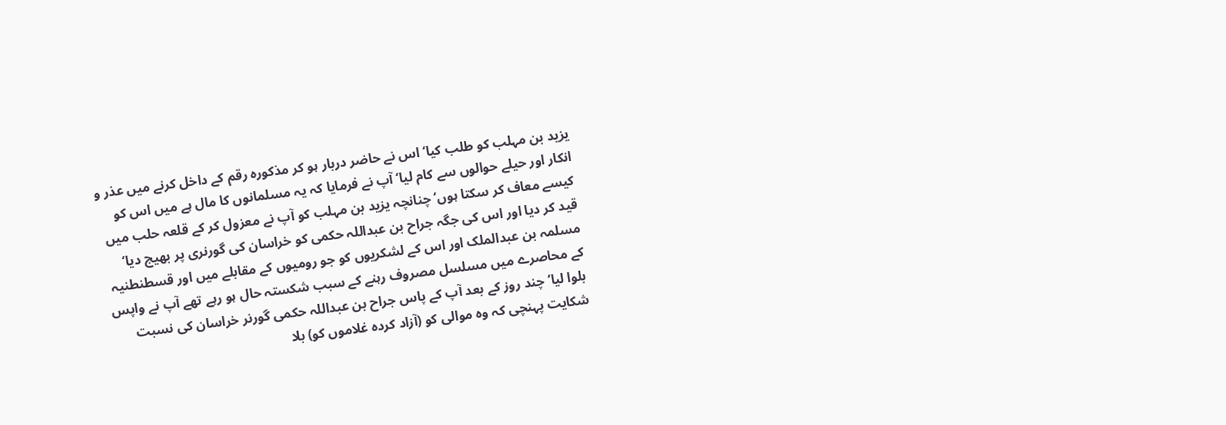یزید بن مہلب کو طلب کیا‘ اس نے حاضر دربار ہو کر مذکورہ رقم کے داخل کرنے میں عذر و انکار اور حیلے حوالوں سے کام لیا‘ آپ نے فرمایا کہ یہ مسلمانوں کا مال ہے میں اس کو کیسے معاف کر سکتا ہوں‘ چنانچہ یزید بن مہلب کو آپ نے معزول کر کے قلعہ حلب میں قید کر دیا اور اس کی جگہ جراح بن عبداللہ حکمی کو خراسان کی گورنری پر بھیج دیا‘ مسلمہ بن عبدالملک اور اس کے لشکریوں کو جو رومیوں کے مقابلے میں اور قسطنطنیہ کے محاصرے میں مسلسل مصروف رہنے کے سبب شکستہ حال ہو رہے تھے آپ نے واپس بلوا لیا‘ چند روز کے بعد آپ کے پاس جراح بن عبداللہ حکمی گورنر خراسان کی نسبت شکایت پہنچی کہ وہ موالی کو (آزاد کردہ غلاموں کو) بلا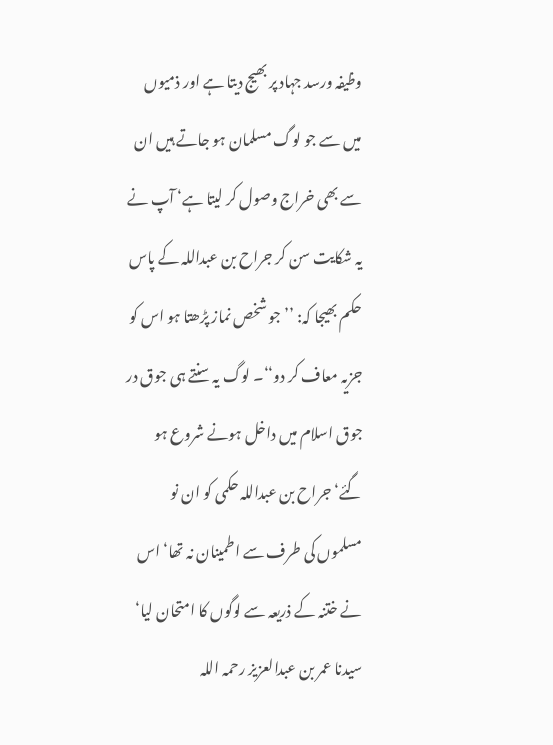وظیفہ ورسد جہاد پر بھیج دیتا ہے اور ذمیوں میں سے جو لوگ مسلمان ہو جاتے ہیں ان سے بھی خراج وصول کر لیتا ہے‘ آپ نے یہ شکایت سن کر جراح بن عبداللہ کے پاس حکم بھیجا کہ: ’’جو شخص نماز پڑھتا ہو اس کو جزیہ معاف کر دو‘‘۔ لوگ یہ سنتے ہی جوق در جوق اسلام میں داخل ہونے شروع ہو گئے‘ جراح بن عبداللہ حکمی کو ان نو مسلموں کی طرف سے اطمینان نہ تھا‘ اس نے ختنہ کے ذریعہ سے لوگوں کا امتحان لیا‘ سیدنا عمر بن عبدالعزیز رحمہ اللہ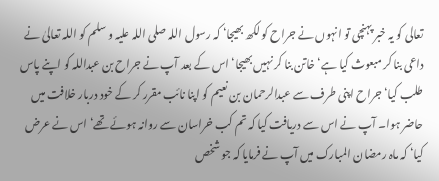تعالی کو یہ خبر پہنچی تو انہوں نے جراح کو لکھ بھیجا‘ کہ رسول اللہ صلی اللہ علیہ و سلم کو اللہ تعالیٰ نے داعی بنا کر مبعوث کیا ہے‘ خاتن بنا کر نہیں بھیجا‘ اس کے بعد آپ نے جراح بن عبداللہ کو اپنے پاس طلب کیا‘ جراح اپنی طرف سے عبدالرحمان بن نعیم کو اپنا نائب مقرر کر کے خود دربار خلافت میں حاضر ہوا۔ آپ نے اس سے دریافت کیا کہ تم کب خراسان سے روانہ ہوئے تھے‘ اس نے عرض کیا‘ کہ ماہ رمضان المبارک میں آپ نے فرمایا کہ جو شخص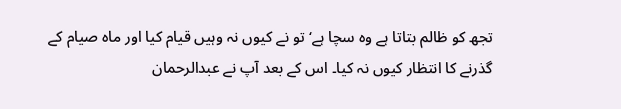تجھ کو ظالم بتاتا ہے وہ سچا ہے‘ تو نے کیوں نہ وہیں قیام کیا اور ماہ صیام کے گذرنے کا انتظار کیوں نہ کیا۔ اس کے بعد آپ نے عبدالرحمان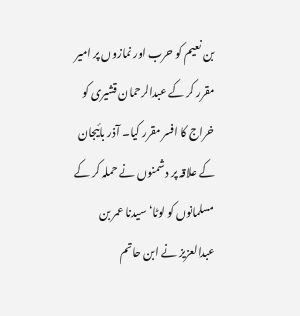بن نعیم کو حرب اور نمازوں پر امیر مقرر کر کے عبدالرحمان قشیری کو خراج کا افسر مقرر کیا۔ آذر بائیجان کے علاقہ پر دشمنوں نے حملہ کر کے مسلمانوں کو لوٹا‘ سیدنا عمر بن عبدالعزیز نے ابن حاتم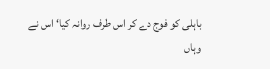باہلی کو فوج دے کر اس طرف روانہ کیا‘ اس نے وہاں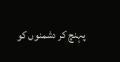پہنچ کر دشمنوں کو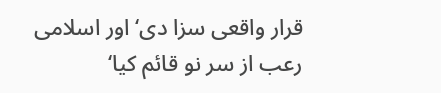قرار واقعی سزا دی‘ اور اسلامی رعب از سر نو قائم کیا‘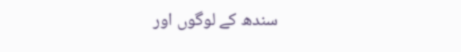سندھ کے لوگوں اور